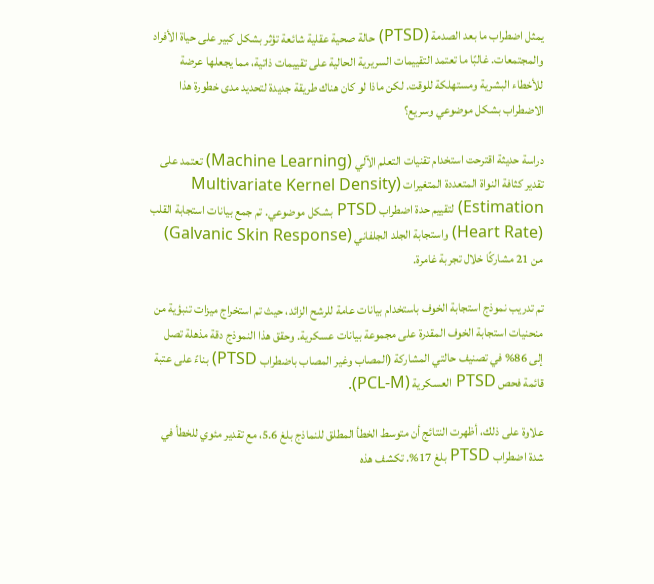يمثل اضطراب ما بعد الصدمة (PTSD) حالة صحية عقلية شائعة تؤثر بشكل كبير على حياة الأفراد والمجتمعات. غالبًا ما تعتمد التقييمات السريرية الحالية على تقييمات ذاتية، مما يجعلها عرضة للأخطاء البشرية ومستهلكة للوقت. لكن ماذا لو كان هناك طريقة جديدة لتحديد مدى خطورة هذا الاضطراب بشكل موضوعي وسريع؟

دراسة حديثة اقترحت استخدام تقنيات التعلم الآلي (Machine Learning) تعتمد على تقدير كثافة النواة المتعددة المتغيرات (Multivariate Kernel Density Estimation) لتقييم حدة اضطراب PTSD بشكل موضوعي. تم جمع بيانات استجابة القلب (Heart Rate) واستجابة الجلد الجلفاني (Galvanic Skin Response) من 21 مشاركًا خلال تجربة غامرة.

تم تدريب نموذج استجابة الخوف باستخدام بيانات عامة للرشح الزائد، حيث تم استخراج ميزات تنبؤية من منحنيات استجابة الخوف المقدرة على مجموعة بيانات عسكرية. وحقق هذا النموذج دقة مذهلة تصل إلى 86% في تصنيف حالتي المشاركة (المصاب وغير المصاب باضطراب PTSD) بناءً على عتبة قائمة فحص PTSD العسكرية (PCL-M).

علاوة على ذلك، أظهرت النتائج أن متوسط الخطأ المطلق للنماذج بلغ 5.6، مع تقدير مئوي للخطأ في شدة اضطراب PTSD بلغ 17%. تكشف هذه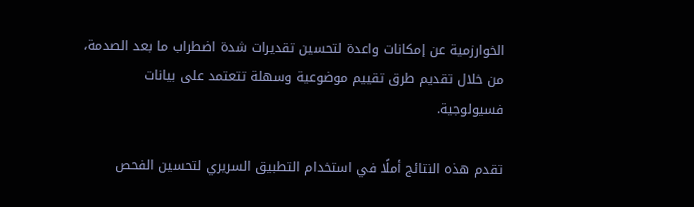الخوارزمية عن إمكانات واعدة لتحسين تقديرات شدة اضطراب ما بعد الصدمة، من خلال تقديم طرق تقييم موضوعية وسهلة تتعتمد على بيانات فسيولوجية.

تقدم هذه النتائج أملًا في استخدام التطبيق السريري لتحسين الفحص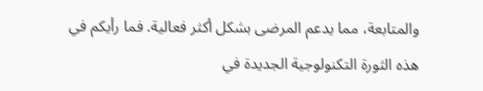والمتابعة، مما يدعم المرضى بشكل أكثر فعالية. فما رأيكم في هذه الثورة التكنولوجية الجديدة في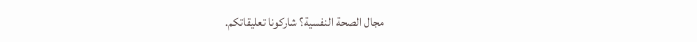مجال الصحة النفسية؟ شاركونا تعليقاتكم.